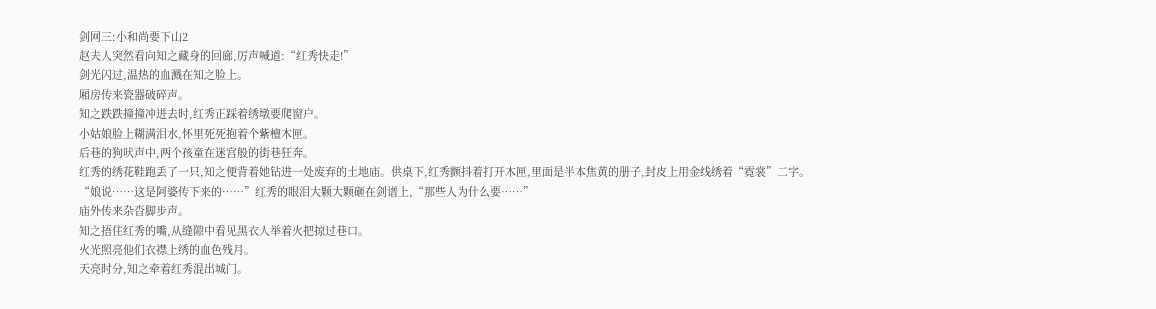剑网三:小和尚要下山2
赵夫人突然看向知之藏身的回廊,厉声喊道:“红秀快走!”
剑光闪过,温热的血溅在知之脸上。
厢房传来瓷器破碎声。
知之跌跌撞撞冲进去时,红秀正踩着绣墩要爬窗户。
小姑娘脸上糊满泪水,怀里死死抱着个紫檀木匣。
后巷的狗吠声中,两个孩童在迷宫般的街巷狂奔。
红秀的绣花鞋跑丢了一只,知之便背着她钻进一处废弃的土地庙。供桌下,红秀颤抖着打开木匣,里面是半本焦黄的册子,封皮上用金线绣着“霓裳”二字。
“娘说……这是阿婆传下来的……”红秀的眼泪大颗大颗砸在剑谱上,“那些人为什么要……”
庙外传来杂沓脚步声。
知之捂住红秀的嘴,从缝隙中看见黑衣人举着火把掠过巷口。
火光照亮他们衣襟上绣的血色残月。
天亮时分,知之牵着红秀混出城门。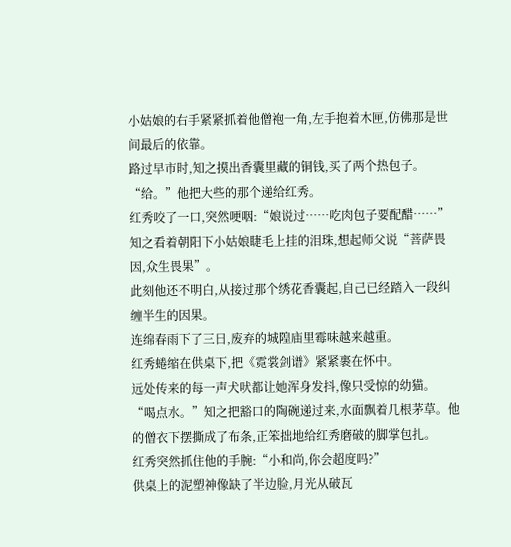小姑娘的右手紧紧抓着他僧袍一角,左手抱着木匣,仿佛那是世间最后的依靠。
路过早市时,知之摸出香囊里藏的铜钱,买了两个热包子。
“给。”他把大些的那个递给红秀。
红秀咬了一口,突然哽咽:“娘说过……吃肉包子要配醋……”
知之看着朝阳下小姑娘睫毛上挂的泪珠,想起师父说“菩萨畏因,众生畏果”。
此刻他还不明白,从接过那个绣花香囊起,自己已经踏入一段纠缠半生的因果。
连绵春雨下了三日,废弃的城隍庙里霉味越来越重。
红秀蜷缩在供桌下,把《霓裳剑谱》紧紧裹在怀中。
远处传来的每一声犬吠都让她浑身发抖,像只受惊的幼猫。
“喝点水。”知之把豁口的陶碗递过来,水面飘着几根茅草。他的僧衣下摆撕成了布条,正笨拙地给红秀磨破的脚掌包扎。
红秀突然抓住他的手腕:“小和尚,你会超度吗?”
供桌上的泥塑神像缺了半边脸,月光从破瓦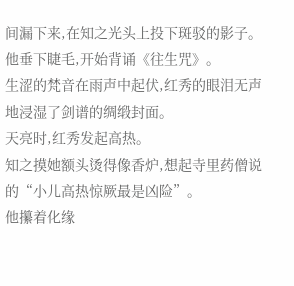间漏下来,在知之光头上投下斑驳的影子。
他垂下睫毛,开始背诵《往生咒》。
生涩的梵音在雨声中起伏,红秀的眼泪无声地浸湿了剑谱的绸缎封面。
天亮时,红秀发起高热。
知之摸她额头烫得像香炉,想起寺里药僧说的“小儿高热惊厥最是凶险”。
他攥着化缘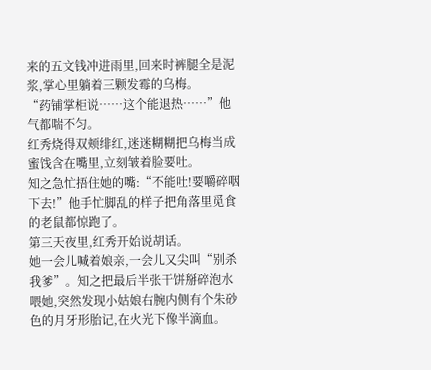来的五文钱冲进雨里,回来时裤腿全是泥浆,掌心里躺着三颗发霉的乌梅。
“药铺掌柜说……这个能退热……”他气都喘不匀。
红秀烧得双颊绯红,迷迷糊糊把乌梅当成蜜饯含在嘴里,立刻皱着脸要吐。
知之急忙捂住她的嘴:“不能吐!要嚼碎咽下去!”他手忙脚乱的样子把角落里觅食的老鼠都惊跑了。
第三天夜里,红秀开始说胡话。
她一会儿喊着娘亲,一会儿又尖叫“别杀我爹”。知之把最后半张干饼掰碎泡水喂她,突然发现小姑娘右腕内侧有个朱砂色的月牙形胎记,在火光下像半滴血。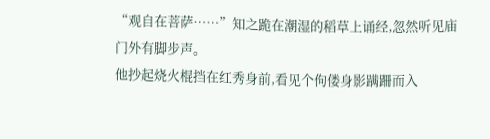“观自在菩萨……”知之跪在潮湿的稻草上诵经,忽然听见庙门外有脚步声。
他抄起烧火棍挡在红秀身前,看见个佝偻身影蹒跚而入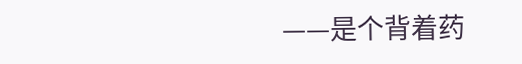——是个背着药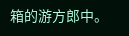箱的游方郎中。